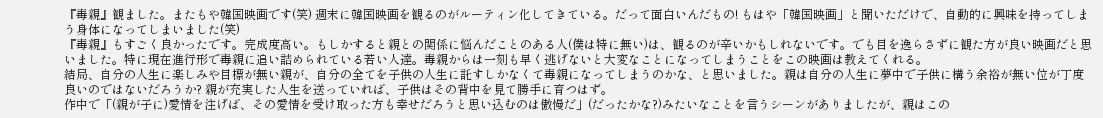『毒親』観ました。またもや韓国映画です(笑) 週末に韓国映画を観るのがルーティン化してきている。だって面白いんだもの! もはや「韓国映画」と聞いただけで、自動的に興味を持ってしまう身体になってしまいました(笑)
『毒親』もすごく良かったです。完成度高い。もしかすると親との関係に悩んだことのある人(僕は特に無い)は、観るのが辛いかもしれないです。でも目を逸らさずに観た方が良い映画だと思いました。特に現在進行形で毒親に追い詰められている若い人達。毒親からは一刻も早く逃げないと大変なことになってしまうことをこの映画は教えてくれる。
結局、自分の人生に楽しみや目標が無い親が、自分の全てを子供の人生に託すしかなくて毒親になってしまうのかな、と思いました。親は自分の人生に夢中で子供に構う余裕が無い位が丁度良いのではないだろうか? 親が充実した人生を送っていれば、子供はその背中を見て勝手に育つはず。
作中で「(親が子に)愛情を注げば、その愛情を受け取った方も幸せだろうと思い込むのは傲慢だ」(だったかな?)みたいなことを言うシーンがありましたが、親はこの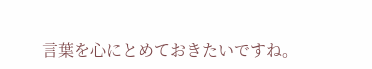言葉を心にとめておきたいですね。